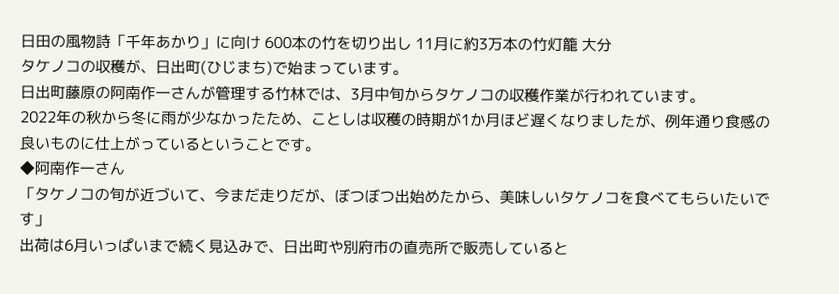日田の風物詩「千年あかり」に向け 600本の竹を切り出し 11月に約3万本の竹灯籠 大分
タケノコの収穫が、日出町(ひじまち)で始まっています。
日出町藤原の阿南作一さんが管理する竹林では、3月中旬からタケノコの収穫作業が行われています。
2022年の秋から冬に雨が少なかったため、ことしは収穫の時期が1か月ほど遅くなりましたが、例年通り食感の良いものに仕上がっているということです。
◆阿南作一さん
「タケノコの旬が近づいて、今まだ走りだが、ぼつぼつ出始めたから、美味しいタケノコを食べてもらいたいです」
出荷は6月いっぱいまで続く見込みで、日出町や別府市の直売所で販売していると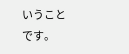いうことです。